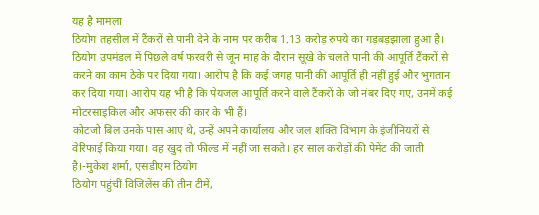यह है मामला
ठियोग तहसील में टैंकरों से पानी देने के नाम पर करीब 1.13 करोड़ रुपये का गड़बड़झाला हुआ है। ठियोग उपमंडल में पिछले वर्ष फरवरी से जून माह के दौरान सूखे के चलते पानी की आपूर्ति टैंकरों से करने का काम ठेके पर दिया गया। आरोप है कि कई जगह पानी की आपूर्ति ही नहीं हुई और भुगतान कर दिया गया। आरोप यह भी है कि पेयजल आपूर्ति करने वाले टैंकरों के जो नंबर दिए गए, उनमें कई मोटरसाइकिल और अफसर की कार के भी हैं।
कोटजो बिल उनके पास आए थे, उन्हें अपने कार्यालय और जल शक्ति विभाग के इंजीनियरों से वेरिफाई किया गया। वह खुद तो फील्ड में नहीं जा सकते। हर साल करोड़ों की पेमेंट की जाती है।-मुकेश शर्मा, एसडीएम ठियोग
ठियोग पहुंचीं विजिलेंस की तीन टीमें,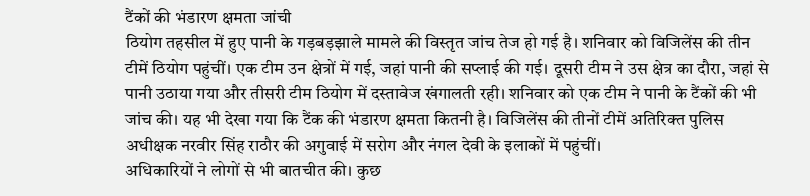टैंकों की भंडारण क्षमता जांची
ठियोग तहसील में हुए पानी के गड़बड़झाले मामले की विस्तृत जांच तेज हो गई है। शनिवार को विजिलेंस की तीन टीमें ठियोग पहुंचीं। एक टीम उन क्षेत्रों में गई, जहां पानी की सप्लाई की गई। दूसरी टीम ने उस क्षेत्र का दौरा, जहां से पानी उठाया गया और तीसरी टीम ठियोग में दस्तावेज खंगालती रही। शनिवार को एक टीम ने पानी के टैंकों की भी जांच की। यह भी देखा गया कि टैंक की भंडारण क्षमता कितनी है। विजिलेंस की तीनों टीमें अतिरिक्त पुलिस अधीक्षक नरवीर सिंह राठौर की अगुवाई में सरोग और नंगल देवी के इलाकों में पहुंचीं।
अधिकारियों ने लोगों से भी बातचीत की। कुछ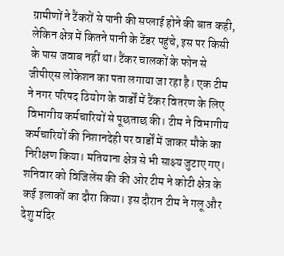ग्रामीणों ने टैंकरों से पानी की सप्लाई होने की बात कही, लेकिन क्षेत्र में कितने पानी के टेंडर पहुंचे, इस पर किसी के पास जवाब नहीं था। टैंकर चालकों के फोन से जीपीएस लोकेशन का पता लगाया जा रहा है। एक टीम ने नगर परिषद ठियोग के वार्डों में टैंकर वितरण के लिए विभागीय कर्मचारियों से पूछताछ की। टीम ने विभागीय कर्मचारियों की निशानदेही पर वार्डों में जाकर मौके का निरीक्षण किया। मतियाना क्षेत्र से भी साक्ष्य जुटाए गए। शनिवार को विजिलेंस की की ओर टीम ने कोटी क्षेत्र के कई इलाकों का दौरा किया। इस दौरान टीम ने गलू और देशु मंदिर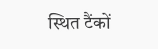स्थित टैंकों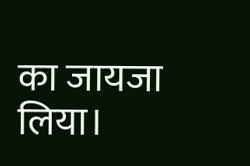का जायजा लिया।